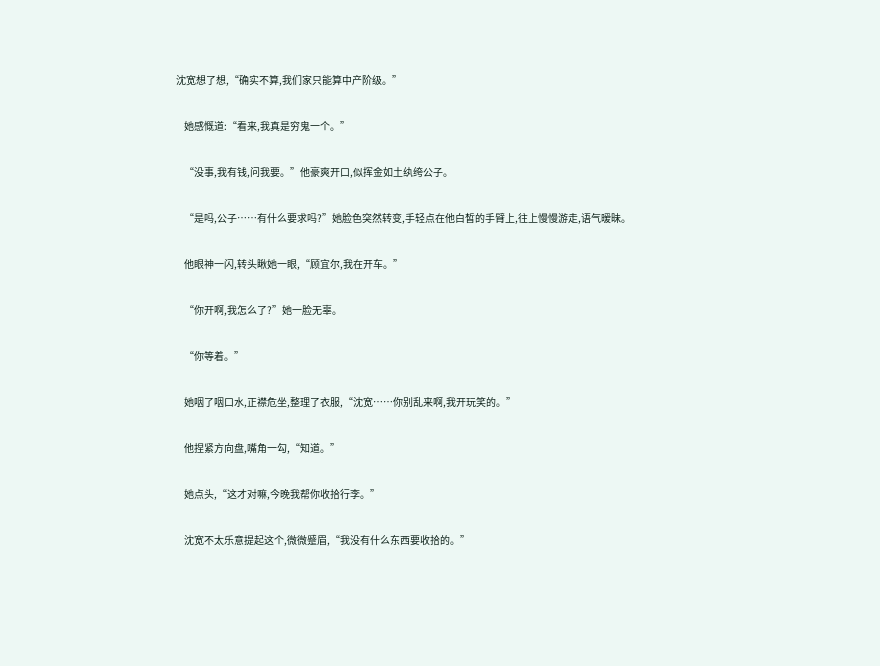沈宽想了想,“确实不算,我们家只能算中产阶级。”

    她感慨道:“看来,我真是穷鬼一个。”

    “没事,我有钱,问我要。”他豪爽开口,似挥金如土纨绔公子。

    “是吗,公子……有什么要求吗?”她脸色突然转变,手轻点在他白皙的手臂上,往上慢慢游走,语气暧昧。

    他眼神一闪,转头瞅她一眼,“顾宜尔,我在开车。”

    “你开啊,我怎么了?”她一脸无辜。

    “你等着。”

    她咽了咽口水,正襟危坐,整理了衣服,“沈宽……你别乱来啊,我开玩笑的。”

    他捏紧方向盘,嘴角一勾,“知道。”

    她点头,“这才对嘛,今晚我帮你收拾行李。”

    沈宽不太乐意提起这个,微微蹙眉,“我没有什么东西要收拾的。”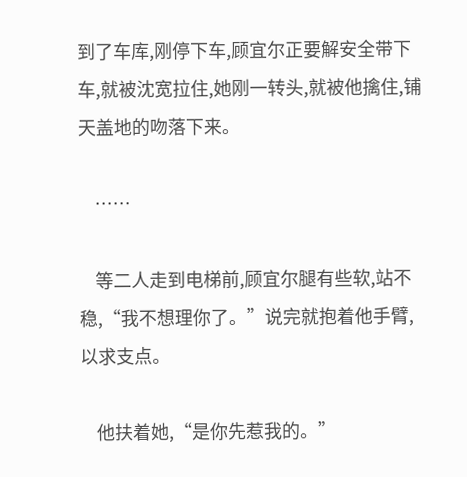到了车库,刚停下车,顾宜尔正要解安全带下车,就被沈宽拉住,她刚一转头,就被他擒住,铺天盖地的吻落下来。

    ……

    等二人走到电梯前,顾宜尔腿有些软,站不稳,“我不想理你了。”说完就抱着他手臂,以求支点。

    他扶着她,“是你先惹我的。”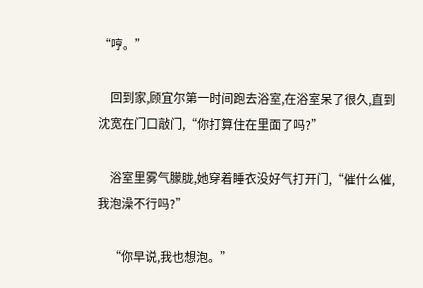“哼。”

    回到家,顾宜尔第一时间跑去浴室,在浴室呆了很久,直到沈宽在门口敲门,“你打算住在里面了吗?”

    浴室里雾气朦胧,她穿着睡衣没好气打开门,“催什么催,我泡澡不行吗?”

    “你早说,我也想泡。”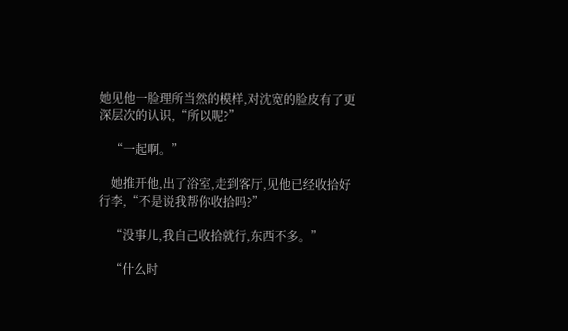她见他一脸理所当然的模样,对沈宽的脸皮有了更深层次的认识,“所以呢?”

    “一起啊。”

    她推开他,出了浴室,走到客厅,见他已经收拾好行李,“不是说我帮你收拾吗?”

    “没事儿,我自己收拾就行,东西不多。”

    “什么时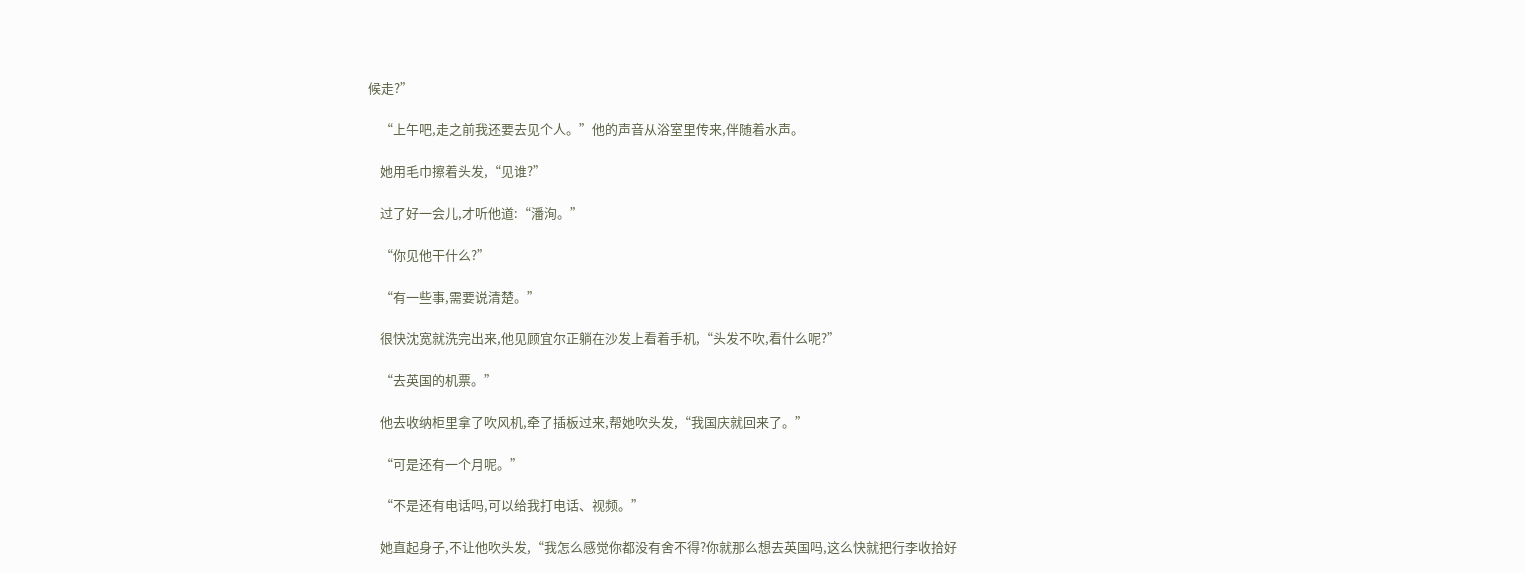候走?”

    “上午吧,走之前我还要去见个人。”他的声音从浴室里传来,伴随着水声。

    她用毛巾擦着头发,“见谁?”

    过了好一会儿,才听他道:“潘洵。”

    “你见他干什么?”

    “有一些事,需要说清楚。”

    很快沈宽就洗完出来,他见顾宜尔正躺在沙发上看着手机,“头发不吹,看什么呢?”

    “去英国的机票。”

    他去收纳柜里拿了吹风机,牵了插板过来,帮她吹头发,“我国庆就回来了。”

    “可是还有一个月呢。”

    “不是还有电话吗,可以给我打电话、视频。”

    她直起身子,不让他吹头发,“我怎么感觉你都没有舍不得?你就那么想去英国吗,这么快就把行李收拾好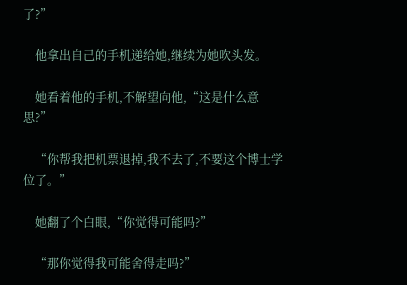了?”

    他拿出自己的手机递给她,继续为她吹头发。

    她看着他的手机,不解望向他,“这是什么意思?”

    “你帮我把机票退掉,我不去了,不要这个博士学位了。”

    她翻了个白眼,“你觉得可能吗?”

    “那你觉得我可能舍得走吗?”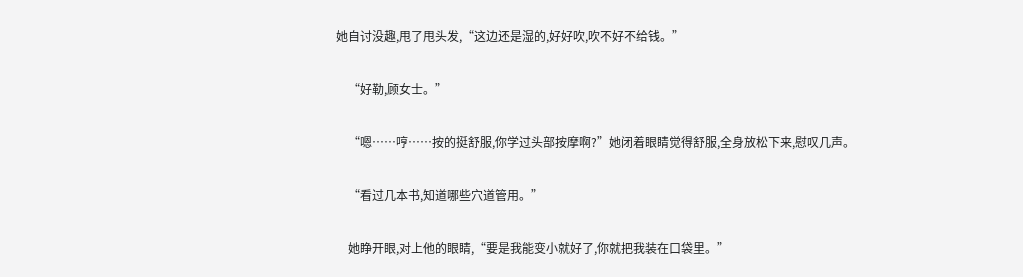她自讨没趣,甩了甩头发,“这边还是湿的,好好吹,吹不好不给钱。”

    “好勒,顾女士。”

    “嗯……哼……按的挺舒服,你学过头部按摩啊?”她闭着眼睛觉得舒服,全身放松下来,慰叹几声。

    “看过几本书,知道哪些穴道管用。”

    她睁开眼,对上他的眼睛,“要是我能变小就好了,你就把我装在口袋里。”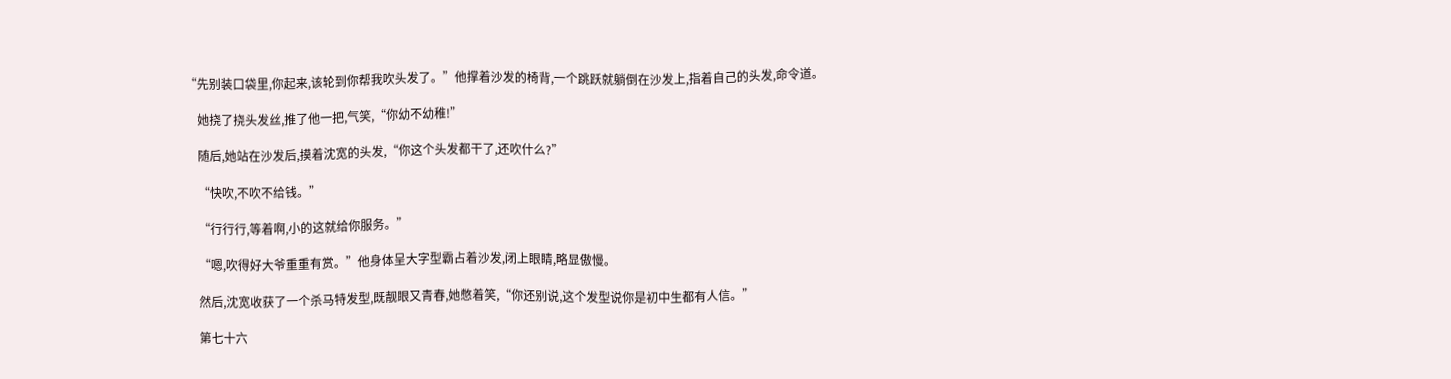“先别装口袋里,你起来,该轮到你帮我吹头发了。”他撑着沙发的椅背,一个跳跃就躺倒在沙发上,指着自己的头发,命令道。

    她挠了挠头发丝,推了他一把,气笑,“你幼不幼稚!”

    随后,她站在沙发后,摸着沈宽的头发,“你这个头发都干了,还吹什么?”

    “快吹,不吹不给钱。”

    “行行行,等着啊,小的这就给你服务。”

    “嗯,吹得好大爷重重有赏。”他身体呈大字型霸占着沙发,闭上眼睛,略显傲慢。

    然后,沈宽收获了一个杀马特发型,既靓眼又青春,她憋着笑,“你还别说,这个发型说你是初中生都有人信。”

    第七十六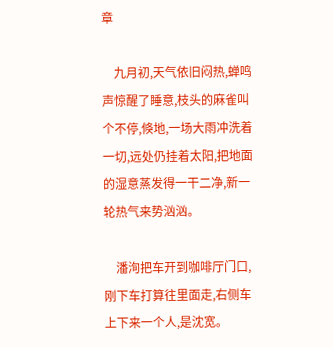章

    九月初,天气依旧闷热,蝉鸣声惊醒了睡意,枝头的麻雀叫个不停,倏地,一场大雨冲洗着一切,远处仍挂着太阳,把地面的湿意蒸发得一干二净,新一轮热气来势汹汹。

    潘洵把车开到咖啡厅门口,刚下车打算往里面走,右侧车上下来一个人,是沈宽。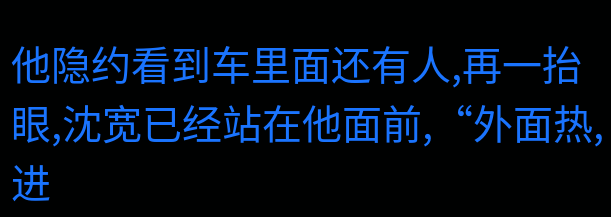他隐约看到车里面还有人,再一抬眼,沈宽已经站在他面前,“外面热,进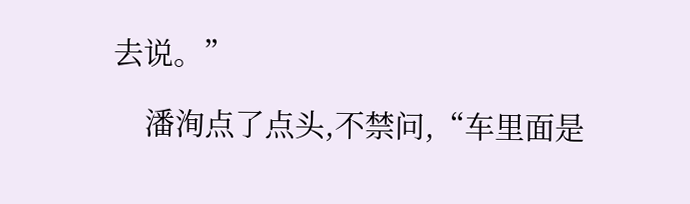去说。”

    潘洵点了点头,不禁问,“车里面是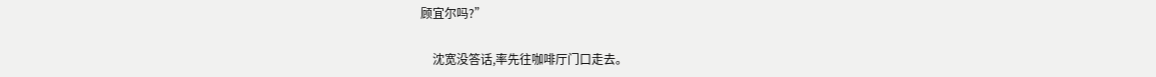顾宜尔吗?”

    沈宽没答话,率先往咖啡厅门口走去。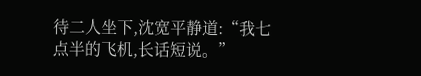待二人坐下,沈宽平静道:“我七点半的飞机,长话短说。”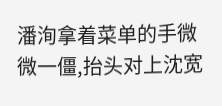潘洵拿着菜单的手微微一僵,抬头对上沈宽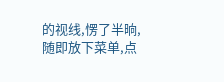的视线,愣了半晌,随即放下菜单,点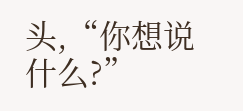头,“你想说什么?”